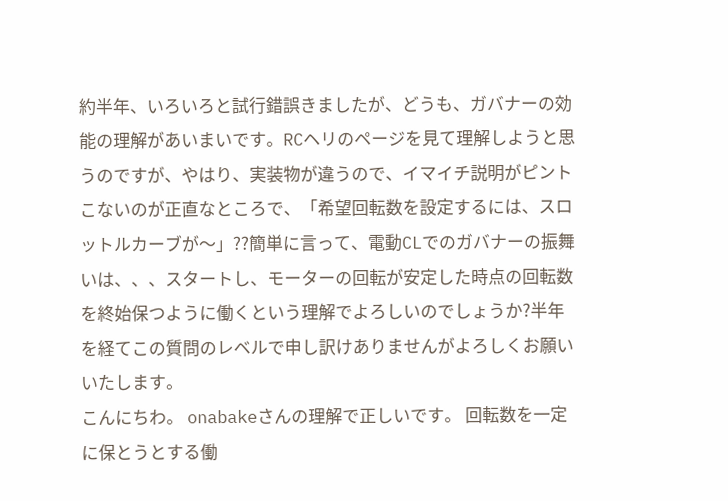約半年、いろいろと試行錯誤きましたが、どうも、ガバナーの効能の理解があいまいです。RCヘリのページを見て理解しようと思うのですが、やはり、実装物が違うので、イマイチ説明がピントこないのが正直なところで、「希望回転数を設定するには、スロットルカーブが〜」??簡単に言って、電動CLでのガバナーの振舞いは、、、スタートし、モーターの回転が安定した時点の回転数を終始保つように働くという理解でよろしいのでしょうか?半年を経てこの質問のレベルで申し訳けありませんがよろしくお願いいたします。
こんにちわ。 onabakeさんの理解で正しいです。 回転数を一定に保とうとする働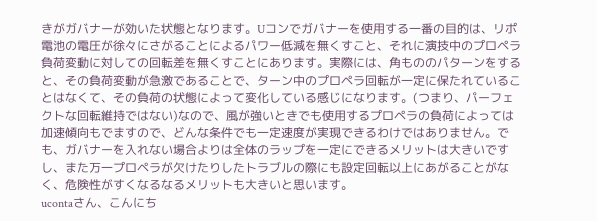きがガバナーが効いた状態となります。Uコンでガバナーを使用する一番の目的は、リポ電池の電圧が徐々にさがることによるパワー低減を無くすこと、それに演技中のプロペラ負荷変動に対しての回転差を無くすことにあります。実際には、角もののパターンをすると、その負荷変動が急激であることで、ターン中のプロペラ回転が一定に保たれていることはなくて、その負荷の状態によって変化している感じになります。(つまり、パーフェクトな回転維持ではない)なので、風が強いときでも使用するプロペラの負荷によっては加速傾向もでますので、どんな条件でも一定速度が実現できるわけではありません。でも、ガバナーを入れない場合よりは全体のラップを一定にできるメリットは大きいですし、また万一プロペラが欠けたりしたトラブルの際にも設定回転以上にあがることがなく、危険性がすくなるなるメリットも大きいと思います。
ucontaさん、こんにち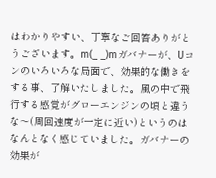はわかりやすい、丁寧なご回答ありがとうございます。m(_ _)mガバナーが、Uコンのいろいろな局面で、効果的な働きをする事、了解いたしました。風の中で飛行する感覚がグローエンジンの頃と違うな〜(周回速度が一定に近い)というのはなんとなく感じていました。ガバナーの効果が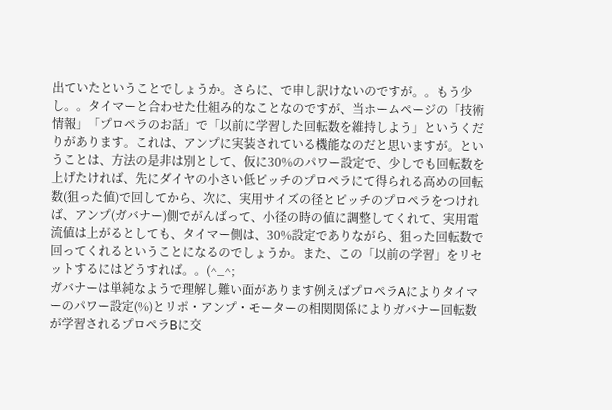出ていたということでしょうか。さらに、で申し訳けないのですが。。もう少し。。タイマーと合わせた仕組み的なことなのですが、当ホームページの「技術情報」「プロペラのお話」で「以前に学習した回転数を維持しよう」というくだりがあります。これは、アンプに実装されている機能なのだと思いますが。ということは、方法の是非は別として、仮に30%のパワー設定で、少しでも回転数を上げたければ、先にダイヤの小さい低ピッチのプロペラにて得られる高めの回転数(狙った値)で回してから、次に、実用サイズの径とピッチのプロペラをつければ、アンプ(ガバナー)側でがんばって、小径の時の値に調整してくれて、実用電流値は上がるとしても、タイマー側は、30%設定でありながら、狙った回転数で回ってくれるということになるのでしょうか。また、この「以前の学習」をリセットするにはどうすれば。。(^_^;
ガバナーは単純なようで理解し難い面があります例えばプロペラAによりタイマーのパワー設定(%)とリポ・アンプ・モーターの相関関係によりガバナー回転数が学習されるプロペラBに交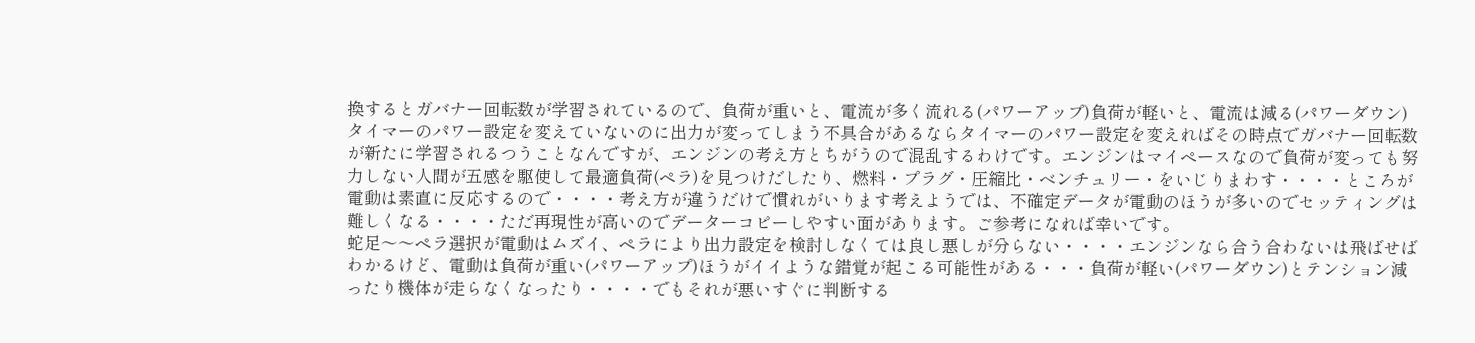換するとガバナー回転数が学習されているので、負荷が重いと、電流が多く流れる(パワーアップ)負荷が軽いと、電流は減る(パワーダウン)タイマーのパワー設定を変えていないのに出力が変ってしまう不具合があるならタイマーのパワー設定を変えればその時点でガバナー回転数が新たに学習されるつうことなんですが、エンジンの考え方とちがうので混乱するわけです。エンジンはマイペースなので負荷が変っても努力しない人間が五感を駆使して最適負荷(ペラ)を見つけだしたり、燃料・プラグ・圧縮比・ベンチュリー・をいじりまわす・・・・ところが電動は素直に反応するので・・・・考え方が違うだけで慣れがいります考えようでは、不確定データが電動のほうが多いのでセッティングは難しくなる・・・・ただ再現性が高いのでデーターコピーしやすい面があります。ご参考になれば幸いです。
蛇足〜〜ペラ選択が電動はムズイ、ペラにより出力設定を検討しなくては良し悪しが分らない・・・・エンジンなら合う合わないは飛ばせばわかるけど、電動は負荷が重い(パワーアップ)ほうがイイような錯覚が起こる可能性がある・・・負荷が軽い(パワーダウン)とテンション減ったり機体が走らなくなったり・・・・でもそれが悪いすぐに判断する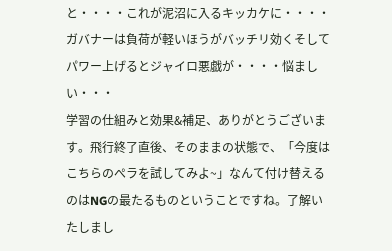と・・・・これが泥沼に入るキッカケに・・・・ガバナーは負荷が軽いほうがバッチリ効くそしてパワー上げるとジャイロ悪戯が・・・・悩ましい・・・
学習の仕組みと効果&補足、ありがとうございます。飛行終了直後、そのままの状態で、「今度はこちらのぺラを試してみよ~」なんて付け替えるのはNGの最たるものということですね。了解いたしまし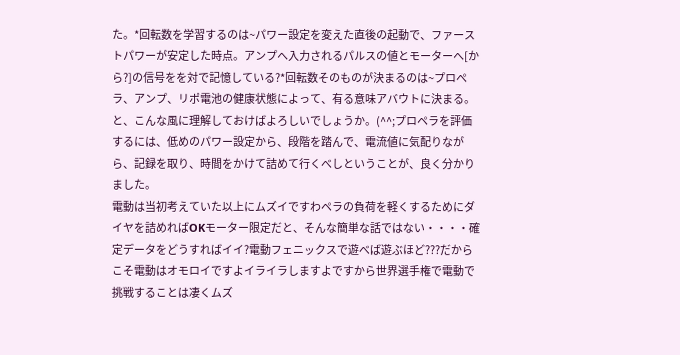た。*回転数を学習するのは~パワー設定を変えた直後の起動で、ファーストパワーが安定した時点。アンプへ入力されるパルスの値とモーターへ[から?]の信号をを対で記憶している?*回転数そのものが決まるのは~プロぺラ、アンプ、リポ電池の健康状態によって、有る意味アバウトに決まる。と、こんな風に理解しておけばよろしいでしょうか。(^^;プロペラを評価するには、低めのパワー設定から、段階を踏んで、電流値に気配りながら、記録を取り、時間をかけて詰めて行くべしということが、良く分かりました。
電動は当初考えていた以上にムズイですわペラの負荷を軽くするためにダイヤを詰めればOKモーター限定だと、そんな簡単な話ではない・・・・確定データをどうすればイイ?電動フェニックスで遊べば遊ぶほど???だからこそ電動はオモロイですよイライラしますよですから世界選手権で電動で挑戦することは凄くムズ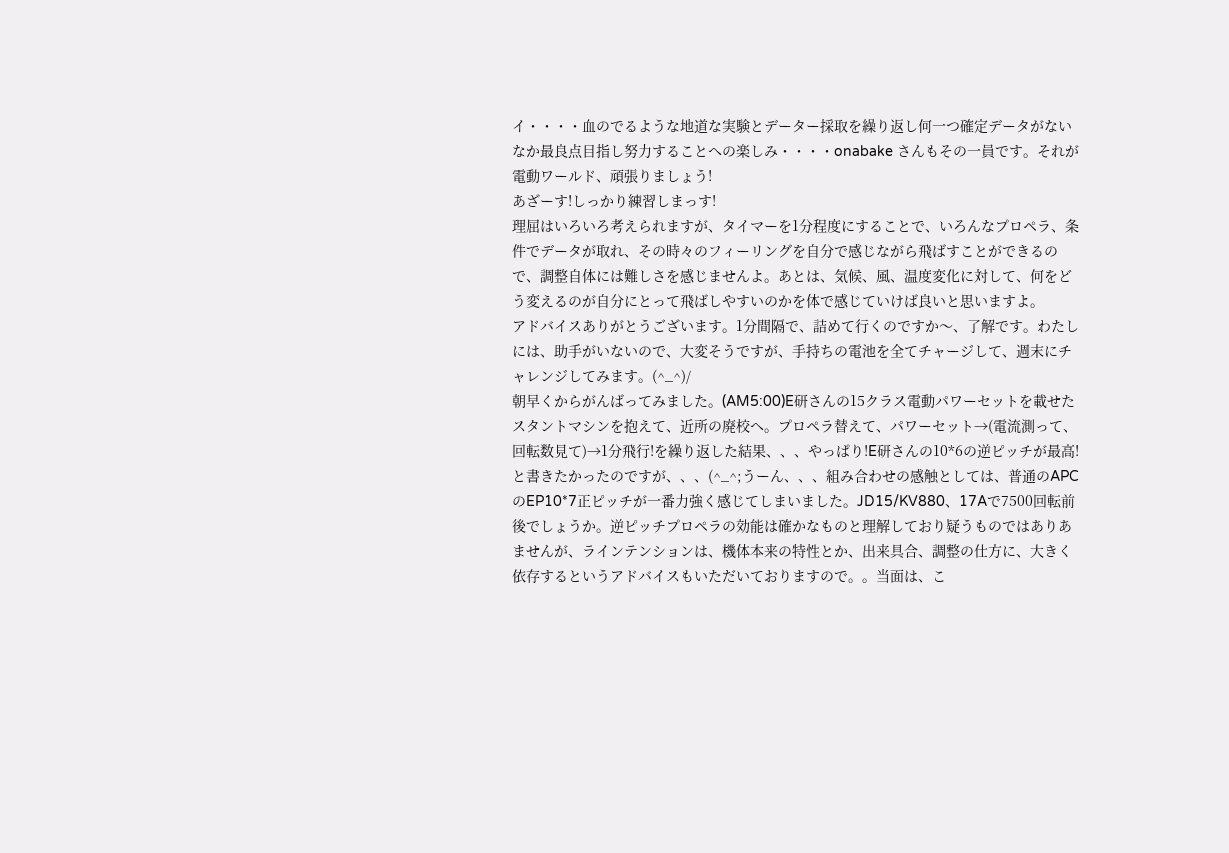イ・・・・血のでるような地道な実験とデーター採取を繰り返し何一つ確定データがないなか最良点目指し努力することへの楽しみ・・・・onabake さんもその一員です。それが電動ワールド、頑張りましょう!
あざーす!しっかり練習しまっす!
理屈はいろいろ考えられますが、タイマーを1分程度にすることで、いろんなプロペラ、条件でデータが取れ、その時々のフィーリングを自分で感じながら飛ばすことができるので、調整自体には難しさを感じませんよ。あとは、気候、風、温度変化に対して、何をどう変えるのが自分にとって飛ばしやすいのかを体で感じていけば良いと思いますよ。
アドバイスありがとうございます。1分間隔で、詰めて行くのですか〜、了解です。わたしには、助手がいないので、大変そうですが、手持ちの電池を全てチャージして、週末にチャレンジしてみます。(^_^)/
朝早くからがんばってみました。(AM5:00)E研さんの15クラス電動パワーセットを載せたスタントマシンを抱えて、近所の廃校へ。プロペラ替えて、パワーセット→(電流測って、回転数見て)→1分飛行!を繰り返した結果、、、やっぱり!E研さんの10*6の逆ピッチが最高!と書きたかったのですが、、、(^_^;うーん、、、組み合わせの感触としては、普通のAPCのEP10*7正ピッチが一番力強く感じてしまいました。JD15/KV880、17Aで7500回転前後でしょうか。逆ピッチプロペラの効能は確かなものと理解しており疑うものではありあませんが、ラインテンションは、機体本来の特性とか、出来具合、調整の仕方に、大きく依存するというアドバイスもいただいておりますので。。当面は、こ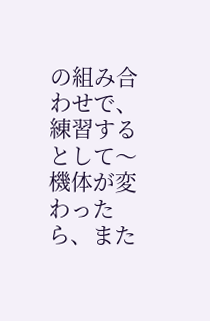の組み合わせで、練習するとして〜機体が変わったら、また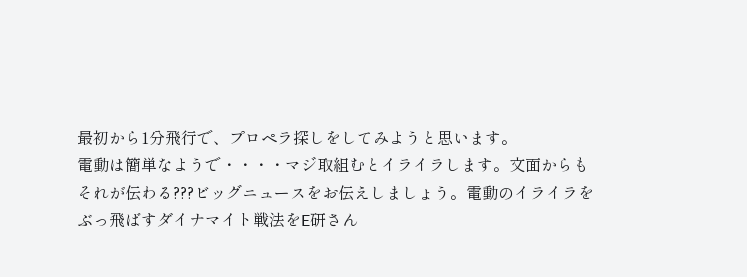最初から1分飛行で、プロペラ探しをしてみようと思います。
電動は簡単なようで・・・・マジ取組むとイライラします。文面からもそれが伝わる???ビッグニュースをお伝えしましょう。電動のイライラをぶっ飛ばすダイナマイト戦法をE研さん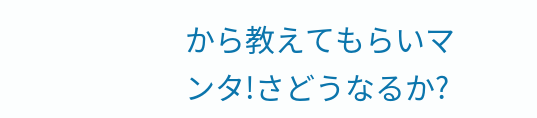から教えてもらいマンタ!さどうなるか?